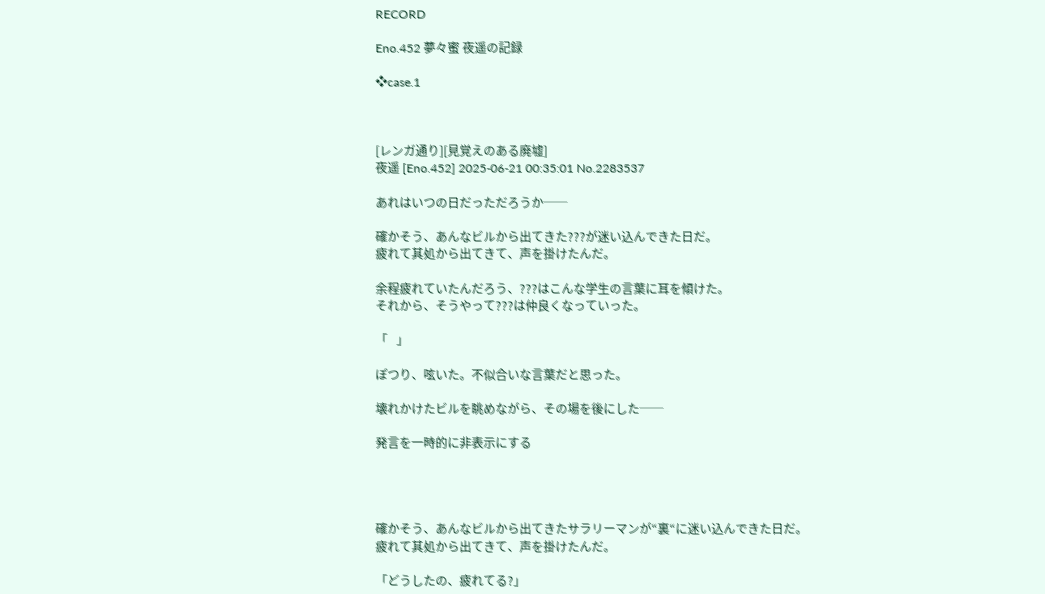RECORD

Eno.452 夢々蜜 夜遥の記録

❖case.1



[レンガ通り][見覚えのある廃墟]
夜遥 [Eno.452] 2025-06-21 00:35:01 No.2283537

あれはいつの日だっただろうか──

確かそう、あんなビルから出てきた???が迷い込んできた日だ。
疲れて其処から出てきて、声を掛けたんだ。

余程疲れていたんだろう、???はこんな学生の言葉に耳を傾けた。
それから、そうやって???は仲良くなっていった。

「   」

ぽつり、呟いた。不似合いな言葉だと思った。

壊れかけたビルを眺めながら、その場を後にした──

発言を一時的に非表示にする




確かそう、あんなビルから出てきたサラリーマンが“裏“に迷い込んできた日だ。
疲れて其処から出てきて、声を掛けたんだ。

「どうしたの、疲れてる?」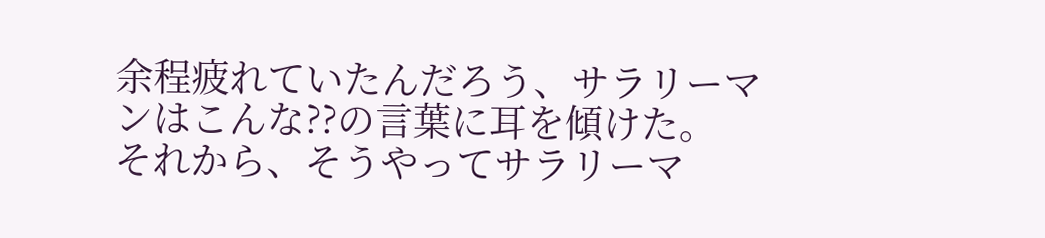余程疲れていたんだろう、サラリーマンはこんな??の言葉に耳を傾けた。
それから、そうやってサラリーマ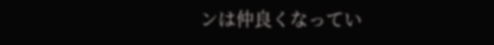ンは仲良くなってい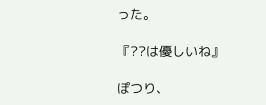った。

『??は優しいね』

ぽつり、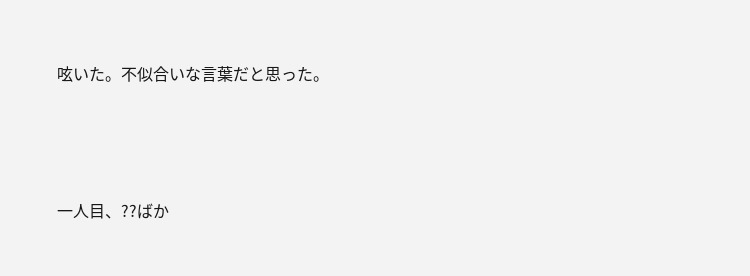呟いた。不似合いな言葉だと思った。




一人目、??ばか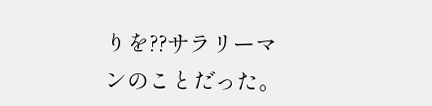りを??サラリーマンのことだった。